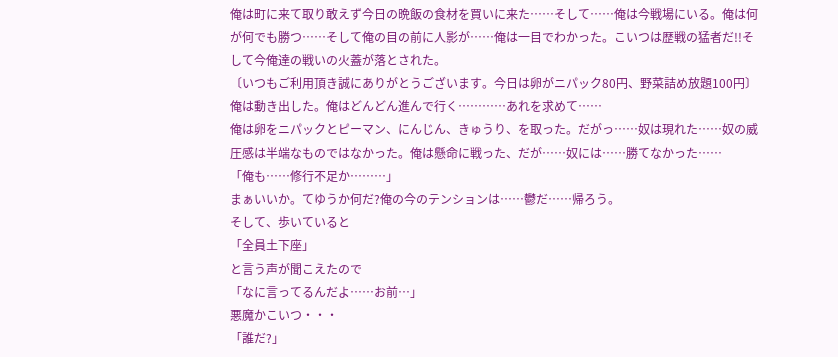俺は町に来て取り敢えず今日の晩飯の食材を買いに来た……そして……俺は今戦場にいる。俺は何が何でも勝つ……そして俺の目の前に人影が……俺は一目でわかった。こいつは歴戦の猛者だ!!そして今俺達の戦いの火蓋が落とされた。
〔いつもご利用頂き誠にありがとうございます。今日は卵がニパック80円、野菜詰め放題100円〕
俺は動き出した。俺はどんどん進んで行く…………あれを求めて……
俺は卵をニパックとピーマン、にんじん、きゅうり、を取った。だがっ……奴は現れた……奴の威圧感は半端なものではなかった。俺は懸命に戦った、だが……奴には……勝てなかった……
「俺も……修行不足か………」
まぁいいか。てゆうか何だ?俺の今のテンションは……鬱だ……帰ろう。
そして、歩いていると
「全員土下座」
と言う声が聞こえたので
「なに言ってるんだよ……お前…」
悪魔かこいつ・・・
「誰だ?」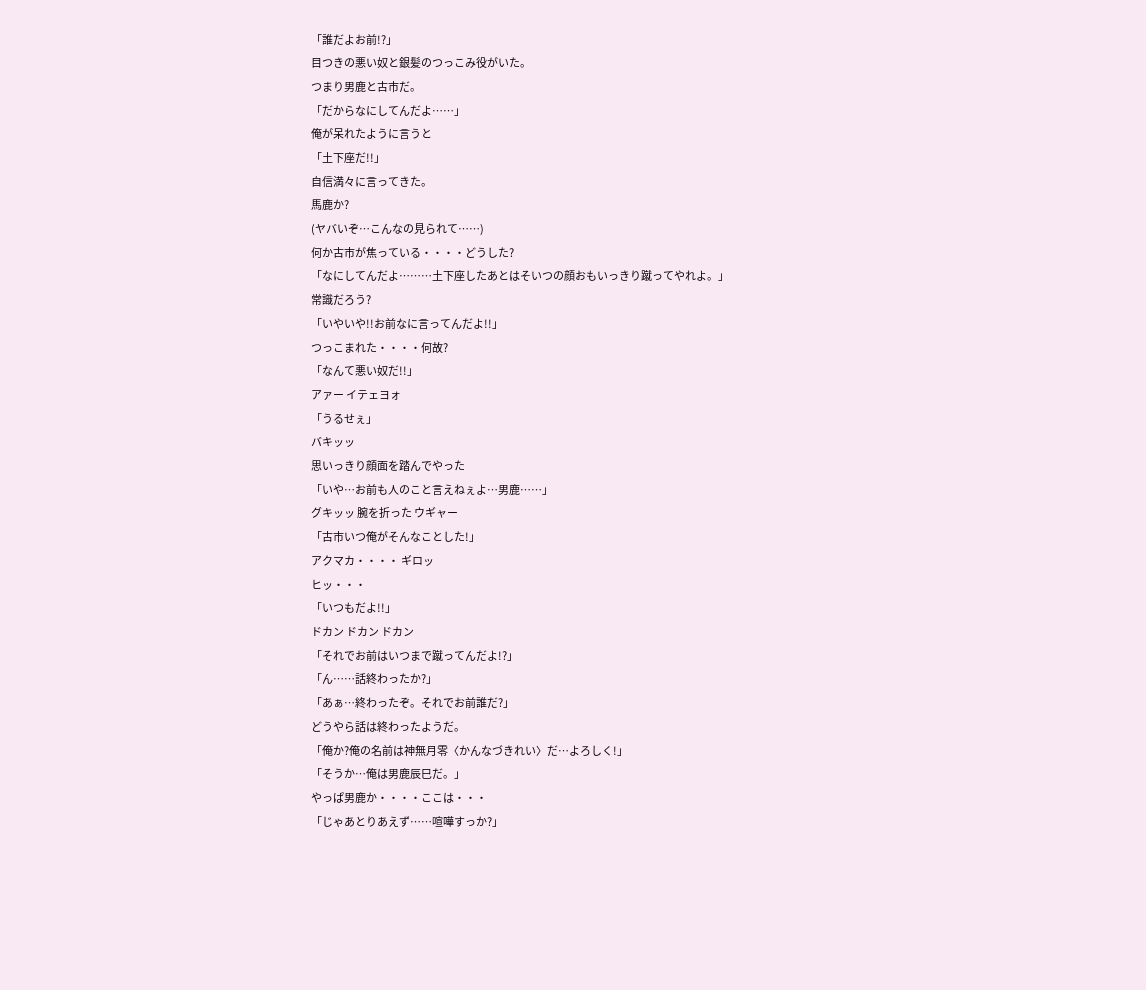「誰だよお前!?」
目つきの悪い奴と銀髪のつっこみ役がいた。
つまり男鹿と古市だ。
「だからなにしてんだよ……」
俺が呆れたように言うと
「土下座だ!!」
自信満々に言ってきた。
馬鹿か?
(ヤバいぞ…こんなの見られて……)
何か古市が焦っている・・・・どうした?
「なにしてんだよ………土下座したあとはそいつの顔おもいっきり蹴ってやれよ。」
常識だろう?
「いやいや!!お前なに言ってんだよ!!」
つっこまれた・・・・何故?
「なんて悪い奴だ!!」
アァー イテェヨォ
「うるせぇ」
バキッッ
思いっきり顔面を踏んでやった
「いや…お前も人のこと言えねぇよ…男鹿……」
グキッッ 腕を折った ウギャー
「古市いつ俺がそんなことした!」
アクマカ・・・・ ギロッ
ヒッ・・・
「いつもだよ!!」
ドカン ドカン ドカン
「それでお前はいつまで蹴ってんだよ!?」
「ん……話終わったか?」
「あぁ…終わったぞ。それでお前誰だ?」
どうやら話は終わったようだ。
「俺か?俺の名前は神無月零〈かんなづきれい〉だ…よろしく!」
「そうか…俺は男鹿辰巳だ。」
やっぱ男鹿か・・・・ここは・・・
「じゃあとりあえず……喧嘩すっか?」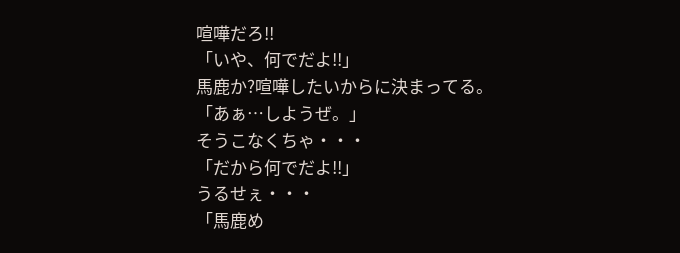喧嘩だろ!!
「いや、何でだよ!!」
馬鹿か?喧嘩したいからに決まってる。
「あぁ…しようぜ。」
そうこなくちゃ・・・
「だから何でだよ!!」
うるせぇ・・・
「馬鹿め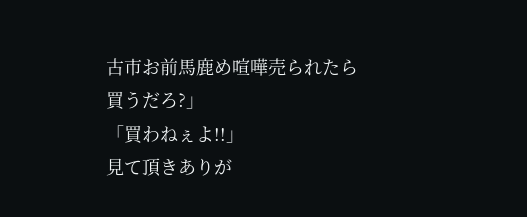古市お前馬鹿め喧嘩売られたら買うだろ?」
「買わねぇよ!!」
見て頂きありが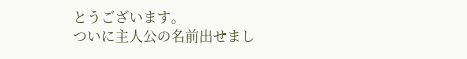とうございます。
ついに主人公の名前出せまし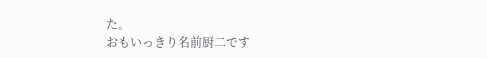た。
おもいっきり名前厨二です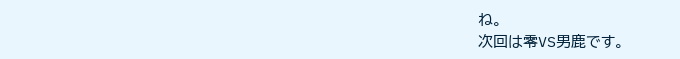ね。
次回は零VS男鹿です。